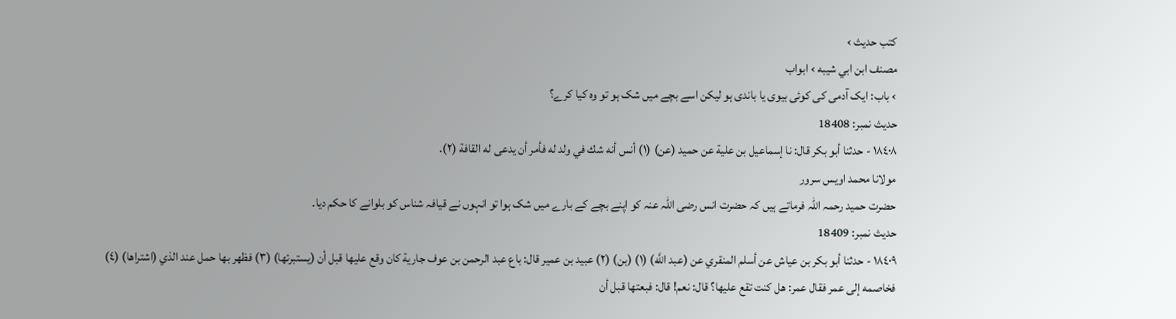کتب حدیث ›
مصنف ابن ابي شيبه › ابواب
› باب: ایک آدمی کی کوئی بیوی یا باندی ہو لیکن اسے بچے میں شک ہو تو وہ کیا کرے؟
حدیث نمبر: 18408
١٨٤٠٨ - حدثنا أبو بكر قال: نا إسماعيل بن علية عن حميد (عن) (١) أنس أنه شك في ولد له فأمر أن يدعى له القافة (٢).
مولانا محمد اویس سرور
حضرت حمید رحمہ اللہ فرماتے ہیں کہ حضرت انس رضی اللہ عنہ کو اپنے بچے کے بارے میں شک ہوا تو انہوں نے قیافہ شناس کو بلوانے کا حکم دیا۔
حدیث نمبر: 18409
١٨٤٠٩ - حدثنا أبو بكر بن عياش عن أسلم المنقري عن (عبد اللَّه) (١) (بن) (٢) عبيد بن عمير قال: باع عبد الرحمن بن عوف جارية كان وقع عليها قبل أن (يستبرئها) (٣) فظهر بها حمل عند الذي (اشتراها) (٤) فخاصمه إلى عمر فقال عمر: هل كنت تقع عليها؟ قال: نعم! قال: فبعتها قبل أن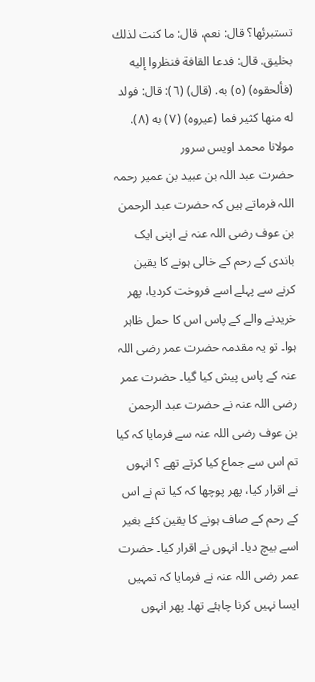تستبرئها؟ قال: نعم، قال: ما كنت لذلك بخليق. قال: فدعا القافة فنظروا إليه (فألحقوه) (٥) به. (قال) (٦): قال: فولد له منها كثير فما (عيروه) (٧) به (٨).
مولانا محمد اویس سرور
حضرت عبد اللہ بن عبید بن عمیر رحمہ اللہ فرماتے ہیں کہ حضرت عبد الرحمن بن عوف رضی اللہ عنہ نے اپنی ایک باندی کے رحم کے خالی ہونے کا یقین کرنے سے پہلے اسے فروخت کردیا، پھر خریدنے والے کے پاس اس کا حمل ظاہر ہوا۔ تو یہ مقدمہ حضرت عمر رضی اللہ عنہ کے پاس پیش کیا گیا۔ حضرت عمر رضی اللہ عنہ نے حضرت عبد الرحمن بن عوف رضی اللہ عنہ سے فرمایا کہ کیا تم اس سے جماع کیا کرتے تھے ؟ انہوں نے اقرار کیا، پھر پوچھا کہ کیا تم نے اس کے رحم کے صاف ہونے کا یقین کئے بغیر اسے بیچ دیا۔ انہوں نے اقرار کیا۔ حضرت عمر رضی اللہ عنہ نے فرمایا کہ تمہیں ایسا نہیں کرنا چاہئے تھا۔ پھر انہوں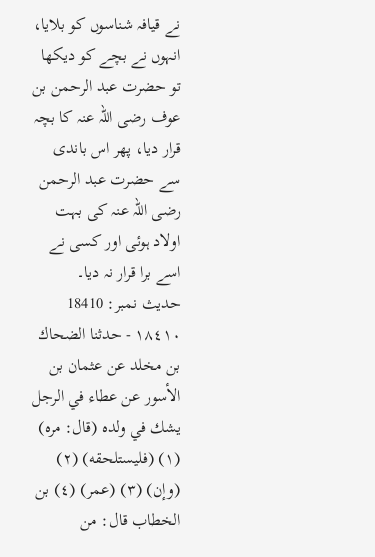نے قیافہ شناسوں کو بلایا، انہوں نے بچے کو دیکھا تو حضرت عبد الرحمن بن عوف رضی اللہ عنہ کا بچہ قرار دیا، پھر اس باندی سے حضرت عبد الرحمن رضی اللہ عنہ کی بہت اولاد ہوئی اور کسی نے اسے برا قرار نہ دیا۔
حدیث نمبر: 18410
١٨٤١٠ - حدثنا الضحاك بن مخلد عن عثمان بن الأسور عن عطاء في الرجل يشك في ولده (قال: مره) (١) (فليستلحقه) (٢) (وإن) (٣) (عمر) (٤) بن الخطاب قال: من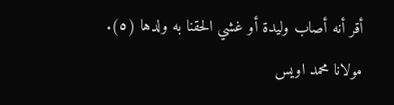أقر أنه أصاب وليدة أو غشي الحقنا به ولدها (٥).
مولانا محمد اویس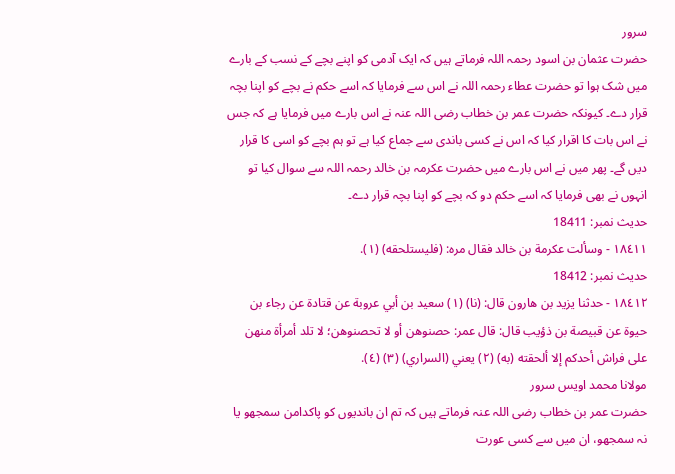سرور
حضرت عثمان بن اسود رحمہ اللہ فرماتے ہیں کہ ایک آدمی کو اپنے بچے کے نسب کے بارے میں شک ہوا تو حضرت عطاء رحمہ اللہ نے اس سے فرمایا کہ اسے حکم نے بچے کو اپنا بچہ قرار دے۔ کیونکہ حضرت عمر بن خطاب رضی اللہ عنہ نے اس بارے میں فرمایا ہے کہ جس نے اس بات کا اقرار کیا کہ اس نے کسی باندی سے جماع کیا ہے تو ہم بچے کو اسی کا قرار دیں گے۔ پھر میں نے اس بارے میں حضرت عکرمہ بن خالد رحمہ اللہ سے سوال کیا تو انہوں نے بھی فرمایا کہ اسے حکم دو کہ بچے کو اپنا بچہ قرار دے۔
حدیث نمبر: 18411
١٨٤١١ - وسألت عكرمة بن خالد فقال مره: (فليستلحقه) (١).
حدیث نمبر: 18412
١٨٤١٢ - حدثنا يزيد بن هارون قال: (نا) (١) سعيد بن أبي عروبة عن قتادة عن رجاء بن حيوة عن قبيصة بن ذؤيب قال: قال عمر: حصنوهن أو لا تحصنوهن؛ لا تلد أمرأة منهن على فراش أحدكم إلا ألحقته (به) (٢) يعني (السراري) (٣) (٤).
مولانا محمد اویس سرور
حضرت عمر بن خطاب رضی اللہ عنہ فرماتے ہیں کہ تم ان باندیوں کو پاکدامن سمجھو یا نہ سمجھو، ان میں سے کسی عورت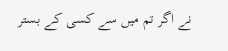نے اگر تم میں سے کسی کے بستر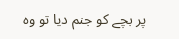پر بچے کو جنم دیا تو وہ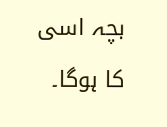بچہ اسی کا ہوگا۔